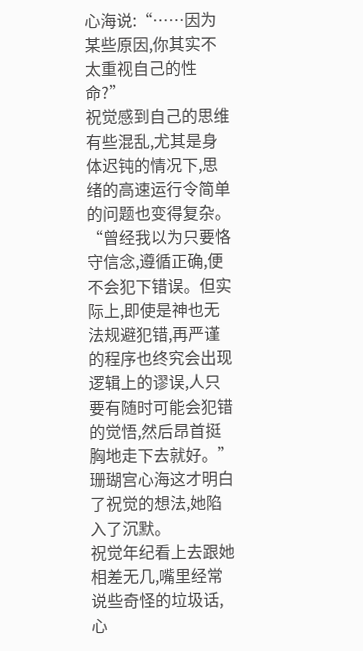心海说:“……因为某些原因,你其实不太重视自己的性命?”
祝觉感到自己的思维有些混乱,尤其是身体迟钝的情况下,思绪的高速运行令简单的问题也变得复杂。
“曾经我以为只要恪守信念,遵循正确,便不会犯下错误。但实际上,即使是神也无法规避犯错,再严谨的程序也终究会出现逻辑上的谬误,人只要有随时可能会犯错的觉悟,然后昂首挺胸地走下去就好。”
珊瑚宫心海这才明白了祝觉的想法,她陷入了沉默。
祝觉年纪看上去跟她相差无几,嘴里经常说些奇怪的垃圾话,心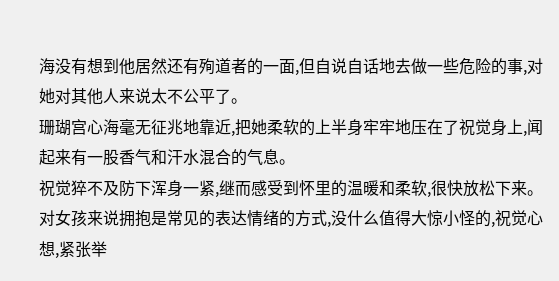海没有想到他居然还有殉道者的一面,但自说自话地去做一些危险的事,对她对其他人来说太不公平了。
珊瑚宫心海毫无征兆地靠近,把她柔软的上半身牢牢地压在了祝觉身上,闻起来有一股香气和汗水混合的气息。
祝觉猝不及防下浑身一紧,继而感受到怀里的温暖和柔软,很快放松下来。
对女孩来说拥抱是常见的表达情绪的方式,没什么值得大惊小怪的,祝觉心想,紧张举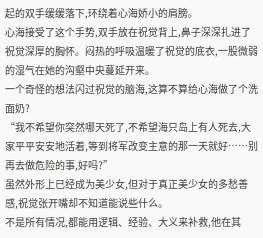起的双手缓缓落下,环绕着心海娇小的肩膀。
心海接受了这个手势,双手放在祝觉背上,鼻子深深扎进了祝觉深厚的胸怀。闷热的呼吸温暖了祝觉的底衣,一股微弱的湿气在她的沟壑中央蔓延开来。
一个奇怪的想法闪过祝觉的脑海,这算不算给心海做了个洗面奶?
“我不希望你突然哪天死了,不希望海只岛上有人死去,大家平平安安地活着,等到将军改变主意的那一天就好……别再去做危险的事,好吗?”
虽然外形上已经成为美少女,但对于真正美少女的多愁善感,祝觉张开嘴却不知道能说些什么。
不是所有情况,都能用逻辑、经验、大义来补救,他在其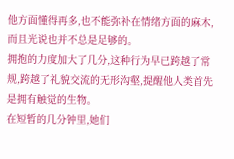他方面懂得再多,也不能弥补在情绪方面的麻木,而且光说也并不总是足够的。
拥抱的力度加大了几分,这种行为早已跨越了常规,跨越了礼貌交流的无形沟壑,提醒他人类首先是拥有触觉的生物。
在短暂的几分钟里,她们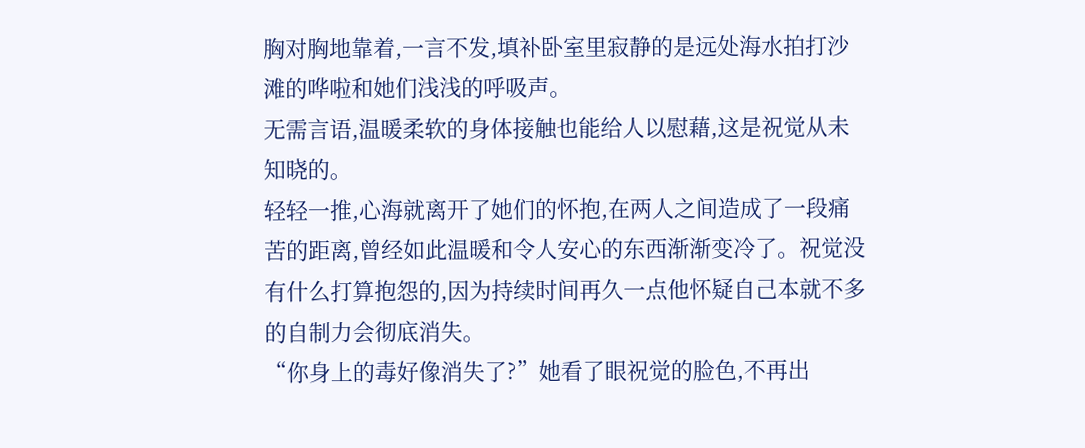胸对胸地靠着,一言不发,填补卧室里寂静的是远处海水拍打沙滩的哗啦和她们浅浅的呼吸声。
无需言语,温暖柔软的身体接触也能给人以慰藉,这是祝觉从未知晓的。
轻轻一推,心海就离开了她们的怀抱,在两人之间造成了一段痛苦的距离,曾经如此温暖和令人安心的东西渐渐变冷了。祝觉没有什么打算抱怨的,因为持续时间再久一点他怀疑自己本就不多的自制力会彻底消失。
“你身上的毒好像消失了?”她看了眼祝觉的脸色,不再出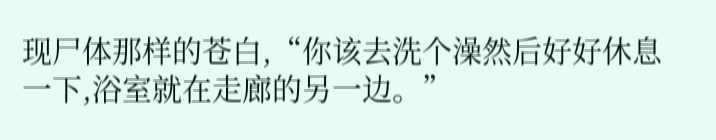现尸体那样的苍白,“你该去洗个澡然后好好休息一下,浴室就在走廊的另一边。”